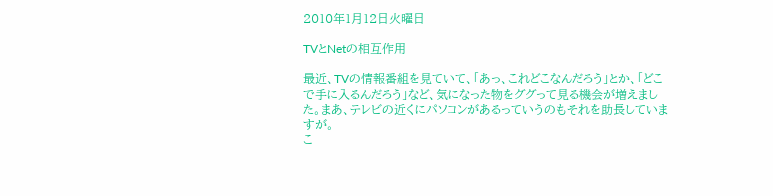2010年1月12日火曜日

TVとNetの相互作用

最近、TVの情報番組を見ていて、「あっ、これどこなんだろう」とか、「どこで手に入るんだろう」など、気になった物をググって見る機会が増えました。まあ、テレビの近くにパソコンがあるっていうのもそれを助長していますが。
こ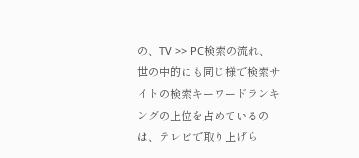の、TV >> PC検索の流れ、世の中的にも同じ様で検索サイトの検索キーワードランキングの上位を占めているのは、テレビで取り上げら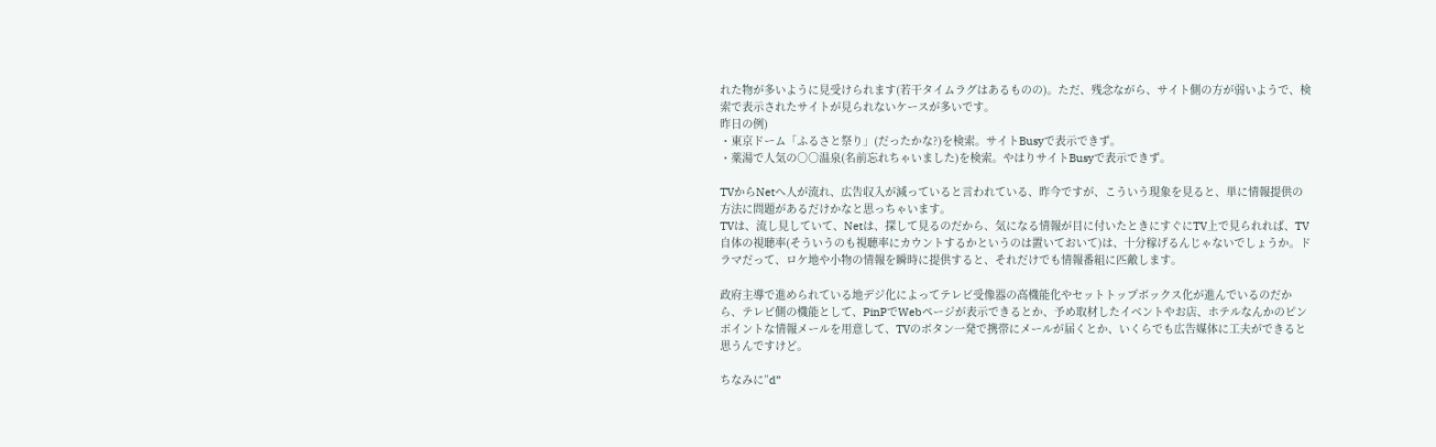れた物が多いように見受けられます(若干タイムラグはあるものの)。ただ、残念ながら、サイト側の方が弱いようで、検索で表示されたサイトが見られないケースが多いです。
昨日の例)
・東京ドーム「ふるさと祭り」(だったかな?)を検索。サイトBusyで表示できず。
・薬湯で人気の○○温泉(名前忘れちゃいました)を検索。やはりサイトBusyで表示できず。

TVからNetへ人が流れ、広告収入が減っていると言われている、昨今ですが、こういう現象を見ると、単に情報提供の方法に問題があるだけかなと思っちゃいます。
TVは、流し見していて、Netは、探して見るのだから、気になる情報が目に付いたときにすぐにTV上で見られれば、TV自体の視聴率(そういうのも視聴率にカウントするかというのは置いておいて)は、十分稼げるんじゃないでしょうか。ドラマだって、ロケ地や小物の情報を瞬時に提供すると、それだけでも情報番組に匹敵します。

政府主導で進められている地デジ化によってテレビ受像器の高機能化やセットトップボックス化が進んでいるのだから、テレビ側の機能として、PinPでWebページが表示できるとか、予め取材したイベントやお店、ホテルなんかのピンポイントな情報メールを用意して、TVのボタン一発で携帯にメールが届くとか、いくらでも広告媒体に工夫ができると思うんですけど。

ちなみに”d”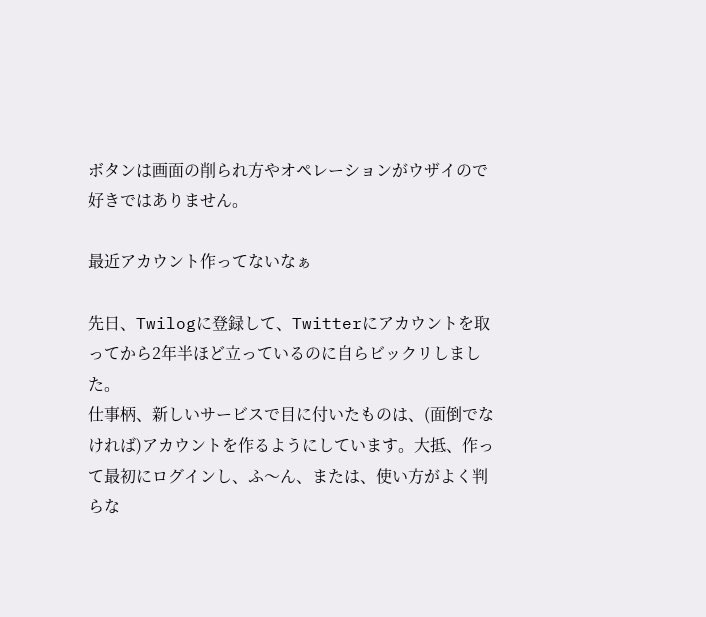ボタンは画面の削られ方やオペレーションがウザイので好きではありません。

最近アカウント作ってないなぁ

先日、Twilogに登録して、Twitterにアカウントを取ってから2年半ほど立っているのに自らビックリしました。
仕事柄、新しいサービスで目に付いたものは、(面倒でなければ)アカウントを作るようにしています。大抵、作って最初にログインし、ふ〜ん、または、使い方がよく判らな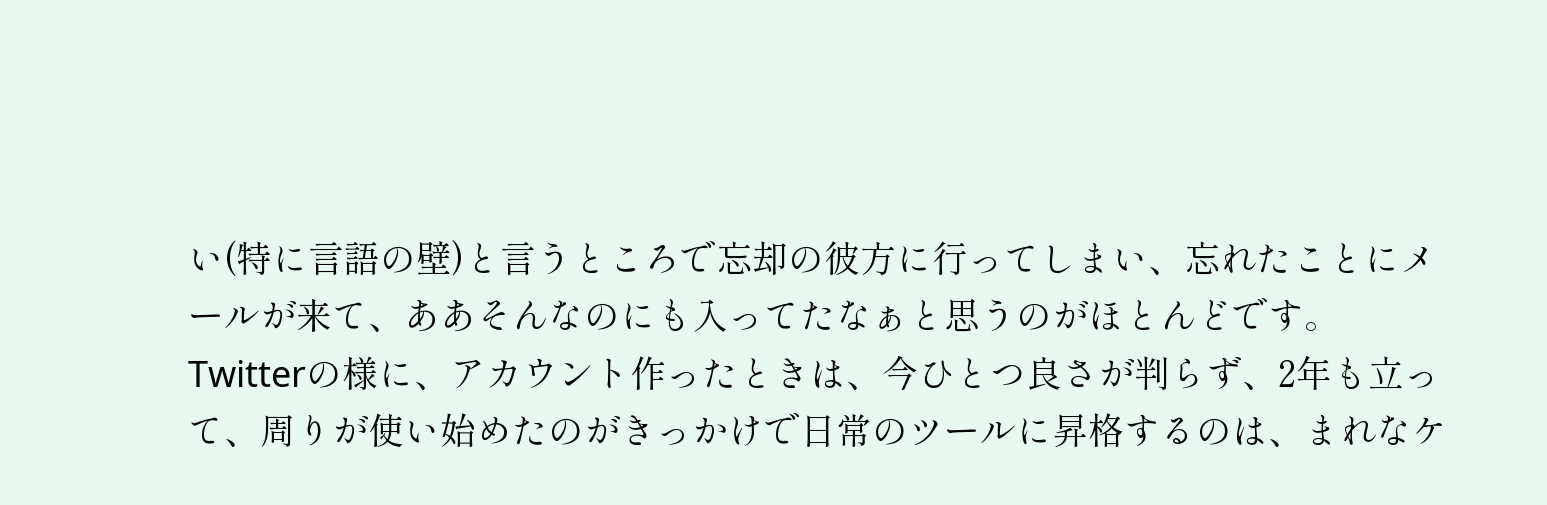い(特に言語の壁)と言うところで忘却の彼方に行ってしまい、忘れたことにメールが来て、ああそんなのにも入ってたなぁと思うのがほとんどです。
Twitterの様に、アカウント作ったときは、今ひとつ良さが判らず、2年も立って、周りが使い始めたのがきっかけで日常のツールに昇格するのは、まれなケ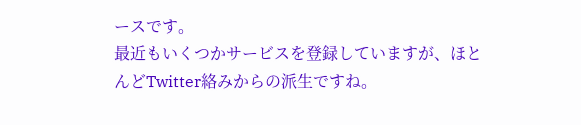ースです。
最近もいくつかサービスを登録していますが、ほとんどTwitter絡みからの派生ですね。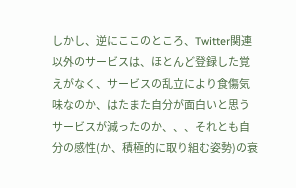しかし、逆にここのところ、Twitter関連以外のサービスは、ほとんど登録した覚えがなく、サービスの乱立により食傷気味なのか、はたまた自分が面白いと思うサービスが減ったのか、、、それとも自分の感性(か、積極的に取り組む姿勢)の衰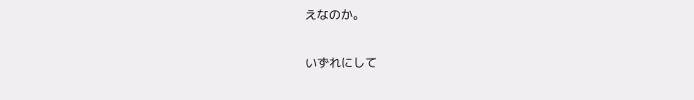えなのか。

いずれにして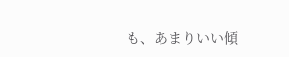も、あまりいい傾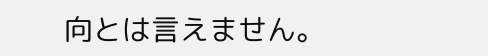向とは言えません。